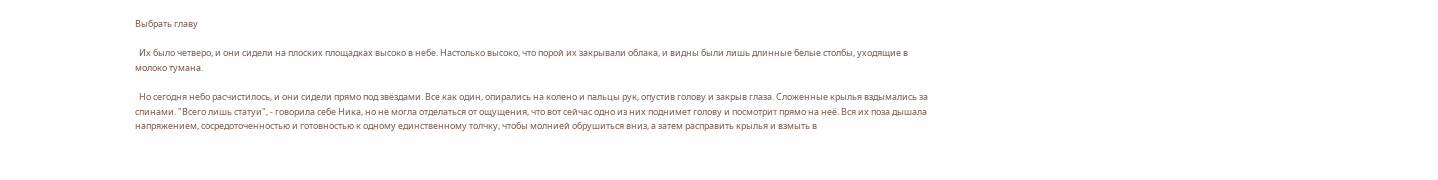Выбрать главу

  Их было четверо, и они сидели на плоских площадках высоко в небе. Настолько высоко, что порой их закрывали облака, и видны были лишь длинные белые столбы, уходящие в молоко тумана.

  Но сегодня небо расчистилось, и они сидели прямо под звёздами. Все как один, опирались на колено и пальцы рук, опустив голову и закрыв глаза. Сложенные крылья вздымались за спинами. "Всего лишь статуи", - говорила себе Ника, но не могла отделаться от ощущения, что вот сейчас одно из них поднимет голову и посмотрит прямо на неё. Вся их поза дышала напряжением, сосредоточенностью и готовностью к одному единственному толчку, чтобы молнией обрушиться вниз, а затем расправить крылья и взмыть в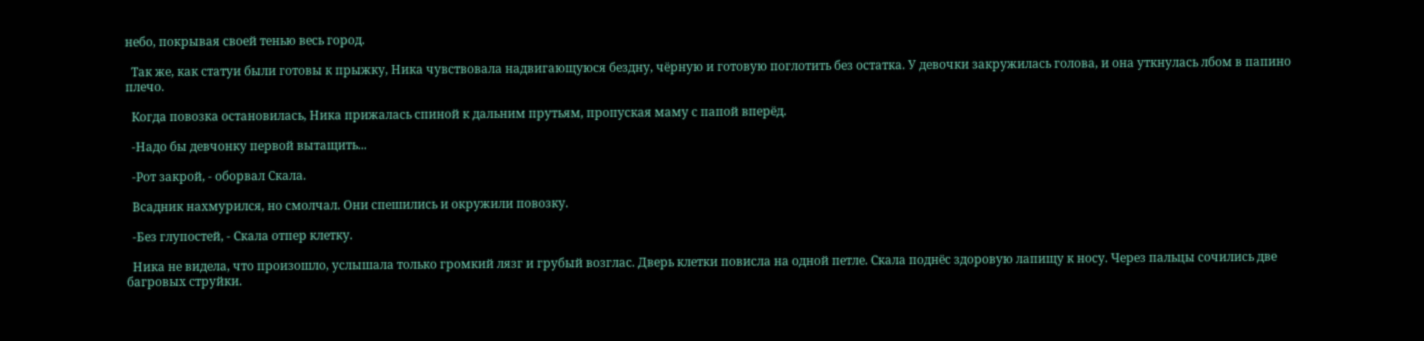небо, покрывая своей тенью весь город.

  Так же, как статуи были готовы к прыжку, Ника чувствовала надвигающуюся бездну, чёрную и готовую поглотить без остатка. У девочки закружилась голова, и она уткнулась лбом в папино плечо.

  Когда повозка остановилась, Ника прижалась спиной к дальним прутьям, пропуская маму с папой вперёд.

  -Надо бы девчонку первой вытащить...

  -Рот закрой, - оборвал Скала.

  Всадник нахмурился, но смолчал. Они спешились и окружили повозку.

  -Без глупостей, - Скала отпер клетку.

  Ника не видела, что произошло, услышала только громкий лязг и грубый возглас. Дверь клетки повисла на одной петле. Скала поднёс здоровую лапищу к носу. Через пальцы сочились две багровых струйки.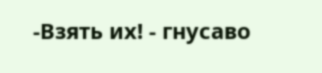-Взять их! - гнусаво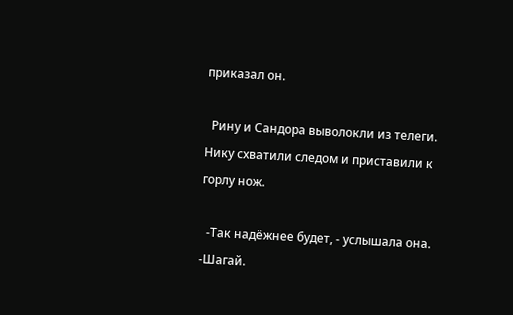приказал он.

  Рину и Сандора выволокли из телеги. Нику схватили следом и приставили к горлу нож.

  -Так надёжнее будет, - услышала она. -Шагай.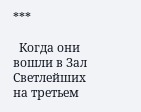***

  Когда они вошли в Зал Светлейших на третьем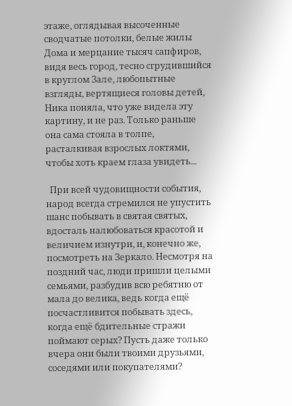этаже, оглядывая высоченные сводчатые потолки, белые жилы Дома и мерцание тысяч сапфиров, видя весь город, тесно сгрудившийся в круглом Зале, любопытные взгляды, вертящиеся головы детей, Ника поняла, что уже видела эту картину, и не раз. Только раньше она сама стояла в толпе, расталкивая взрослых локтями, чтобы хоть краем глаза увидеть...

  При всей чудовищности события, народ всегда стремился не упустить шанс побывать в святая святых, вдосталь налюбоваться красотой и величием изнутри, и, конечно же, посмотреть на Зеркало. Несмотря на поздний час, люди пришли целыми семьями, разбудив всю ребятню от мала до велика, ведь когда ещё посчастливится побывать здесь, когда ещё бдительные стражи поймают серых? Пусть даже только вчера они были твоими друзьями, соседями или покупателями?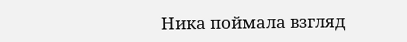Ника поймала взгляд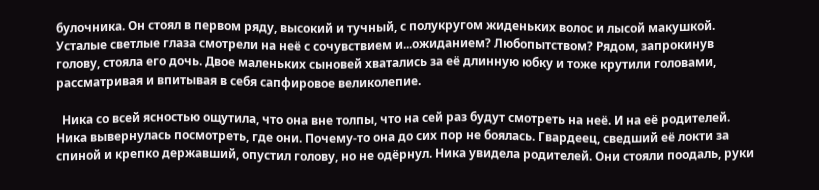булочника. Он стоял в первом ряду, высокий и тучный, с полукругом жиденьких волос и лысой макушкой. Усталые светлые глаза смотрели на неё с сочувствием и...ожиданием? Любопытством? Рядом, запрокинув голову, стояла его дочь. Двое маленьких сыновей хватались за её длинную юбку и тоже крутили головами, рассматривая и впитывая в себя сапфировое великолепие.

  Ника со всей ясностью ощутила, что она вне толпы, что на сей раз будут смотреть на неё. И на её родителей. Ника вывернулась посмотреть, где они. Почему-то она до сих пор не боялась. Гвардеец, сведший её локти за спиной и крепко державший, опустил голову, но не одёрнул. Ника увидела родителей. Они стояли поодаль, руки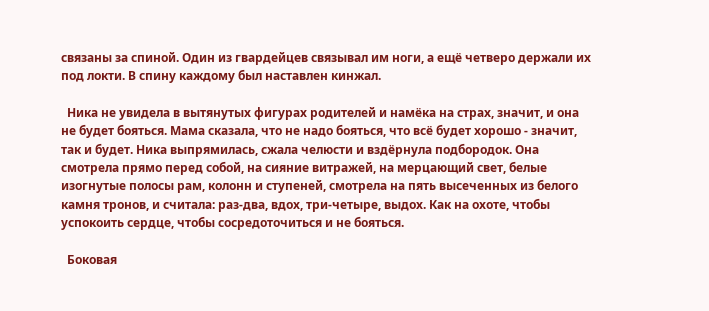связаны за спиной. Один из гвардейцев связывал им ноги, а ещё четверо держали их под локти. В спину каждому был наставлен кинжал.

  Ника не увидела в вытянутых фигурах родителей и намёка на страх, значит, и она не будет бояться. Мама сказала, что не надо бояться, что всё будет хорошо - значит, так и будет. Ника выпрямилась, сжала челюсти и вздёрнула подбородок. Она смотрела прямо перед собой, на сияние витражей, на мерцающий свет, белые изогнутые полосы рам, колонн и ступеней, смотрела на пять высеченных из белого камня тронов, и считала: раз-два, вдох, три-четыре, выдох. Как на охоте, чтобы успокоить сердце, чтобы сосредоточиться и не бояться.

  Боковая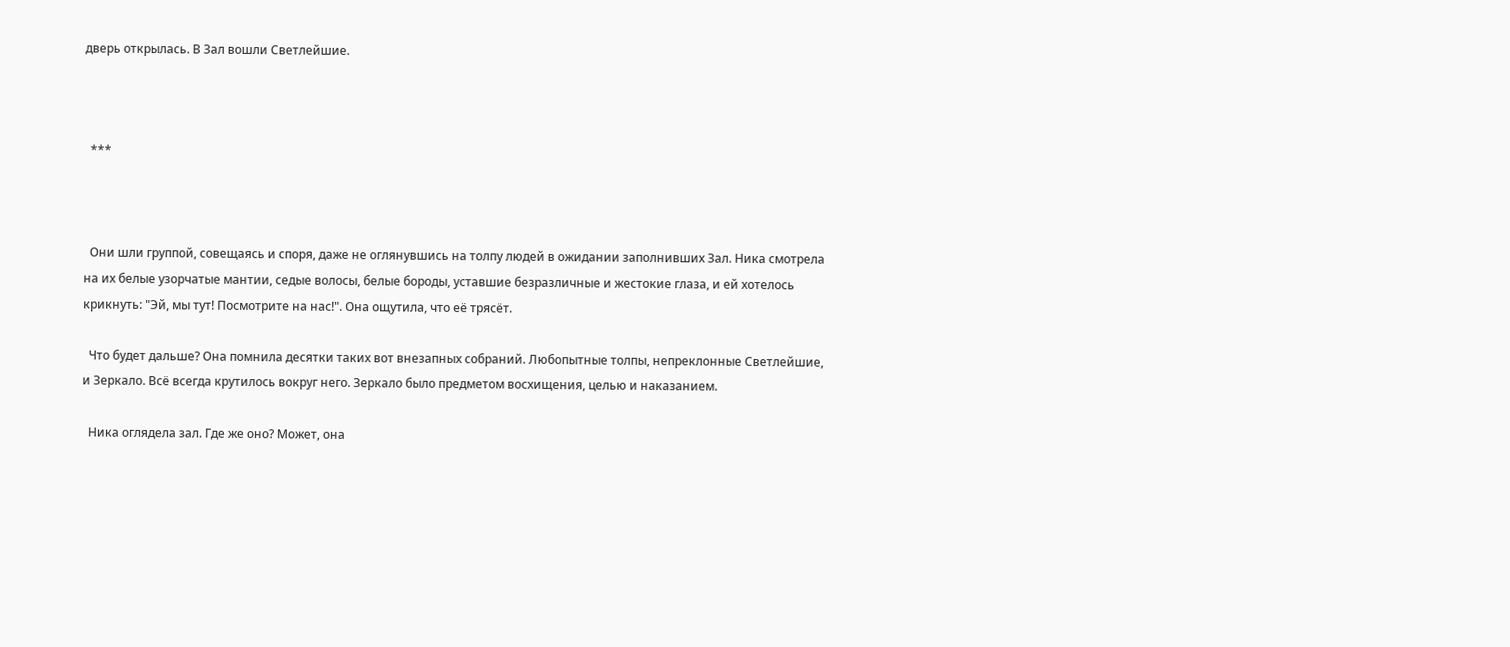дверь открылась. В Зал вошли Светлейшие.



  ***



  Они шли группой, совещаясь и споря, даже не оглянувшись на толпу людей в ожидании заполнивших Зал. Ника смотрела на их белые узорчатые мантии, седые волосы, белые бороды, уставшие безразличные и жестокие глаза, и ей хотелось крикнуть: "Эй, мы тут! Посмотрите на нас!". Она ощутила, что её трясёт.

  Что будет дальше? Она помнила десятки таких вот внезапных собраний. Любопытные толпы, непреклонные Светлейшие, и Зеркало. Всё всегда крутилось вокруг него. Зеркало было предметом восхищения, целью и наказанием.

  Ника оглядела зал. Где же оно? Может, она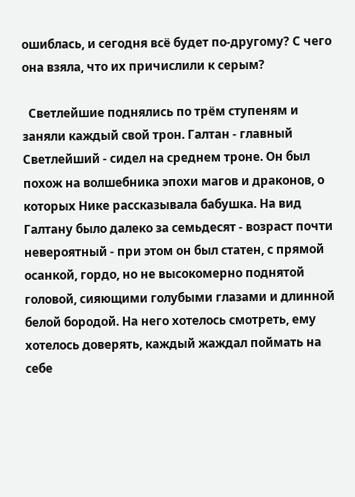ошиблась, и сегодня всё будет по-другому? С чего она взяла, что их причислили к серым?

  Светлейшие поднялись по трём ступеням и заняли каждый свой трон. Галтан - главный Светлейший - сидел на среднем троне. Он был похож на волшебника эпохи магов и драконов, о которых Нике рассказывала бабушка. На вид Галтану было далеко за семьдесят - возраст почти невероятный - при этом он был статен, с прямой осанкой, гордо, но не высокомерно поднятой головой, сияющими голубыми глазами и длинной белой бородой. На него хотелось смотреть, ему хотелось доверять, каждый жаждал поймать на себе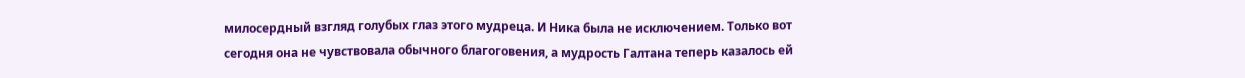милосердный взгляд голубых глаз этого мудреца. И Ника была не исключением. Только вот сегодня она не чувствовала обычного благоговения, а мудрость Галтана теперь казалось ей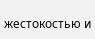жестокостью и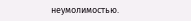неумолимостью.